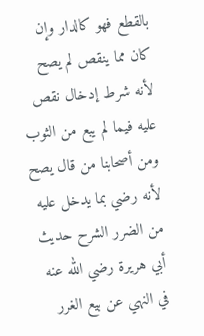بالقطع فهو كالدار وإن كان مما ينقص لم يصح لأنه شرط إدخال نقص عليه فيما لم يبع من الثوب ومن أصحابنا من قال يصح لأنه رضي بما يدخل عليه من الضرر الشرح حديث أبي هريرة رضي الله عنه في النهي عن بيع الغرر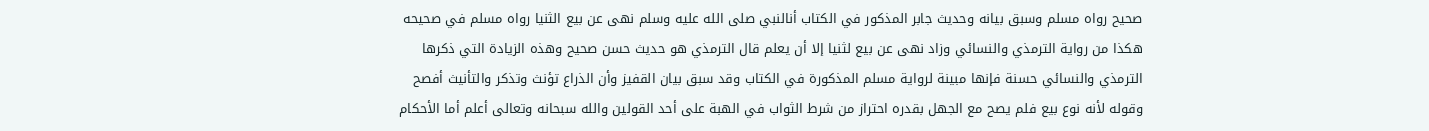صحيح رواه مسلم وسبق بيانه وحديث جابر المذكور في الكتاب أنالنبي صلى الله عليه وسلم نهى عن بيع الثنيا رواه مسلم في صحيحه هكذا من رواية الترمذي والنسائي وزاد نهى عن بيع لثنيا إلا أن يعلم قال الترمذي هو حديث حسن صحيح وهذه الزيادة التي ذكرها الترمذي والنسائي حسنة فإنها مبينة لرواية مسلم المذكورة في الكتاب وقد سبق بيان القفيز وأن الذراع تؤنث وتذكر والتأنيث أفصح وقوله لأنه نوع بيع فلم يصح مع الجهل بقدره احتراز من شرط الثواب في الهبة على أحد القولين والله سبحانه وتعالى أعلم أما الأحكام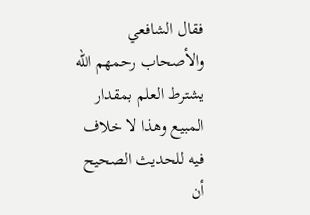فقال الشافعي والأصحاب رحمهم الله يشترط العلم بمقدار المبيع وهذا لا خلاف فيه للحديث الصحيح أن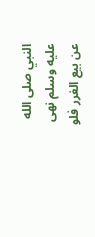النبي صلى الله عليه وسلم نهى عن بيع الغرر فلو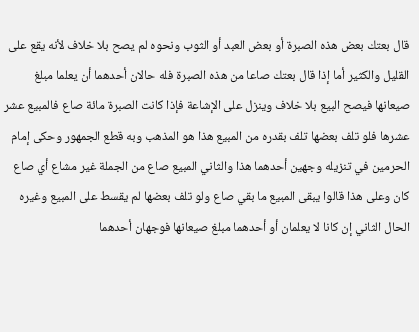قال بعتك بعض هذه الصبرة أو بعض العبد أو الثوب ونحوه لم يصح بلا خلاف لأنه يقع على القليل والكثير أما إذا قال بعتك صاعا من هذه الصبرة فله حالان أحدهما أن يعلما مبلغ صيعانها فيصح البيع بلا خلاف وينزل على الإشاعة فإذا كانت الصبرة مائة صاع فالمبيع عشر عشرها فلو تلف بعضها تلف بقدره من المبيع هذا هو المذهب وبه قطع الجمهور وحكى إمام الحرمين في تنزيله وجهين أحدهما هذا والثاني المبيع صاع من الجملة غير مشاع أي صاع كان وعلى هذا قالوا يبقى المبيع ما بقي صاع ولو تلف بعضها لم يقسط على المبيع وغيره الحال الثاني إن كانا لا يعلمان أو أحدهما مبلغ صيعانها فوجهان أحدهما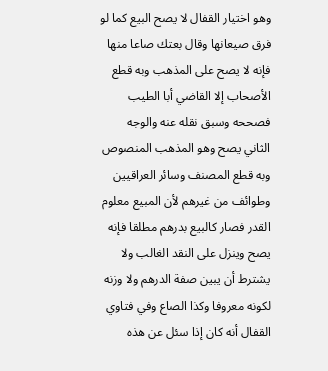وهو اختيار القفال لا يصح البيع كما لو فرق صيعانها وقال بعتك صاعا منها فإنه لا يصح على المذهب وبه قطع الأصحاب إلا القاضي أبا الطيب فصححه وسبق نقله عنه والوجه الثاني يصح وهو المذهب المنصوص وبه قطع المصنف وسائر العراقيين وطوائف من غيرهم لأن المبيع معلوم القدر فصار كالبيع بدرهم مطلقا فإنه يصح وينزل على النقد الغالب ولا يشترط أن يبين صفة الدرهم ولا وزنه لكونه معروفا وكذا الصاع وفي فتاوي القفال أنه كان إذا سئل عن هذه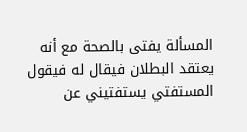المسألة يفتى بالصحة مع أنه يعتقد البطلان فيقال له فيقول المستفتي يستفتيني عن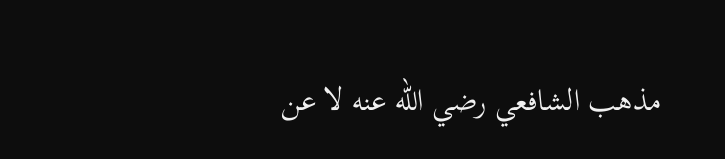مذهب الشافعي رضي الله عنه لا عن